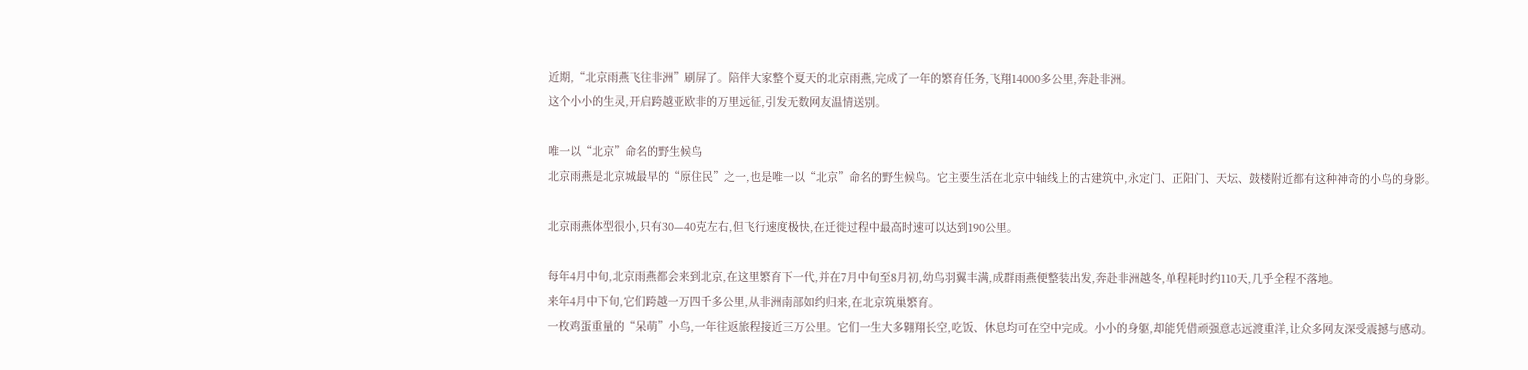近期,“北京雨燕飞往非洲”刷屏了。陪伴大家整个夏天的北京雨燕,完成了一年的繁育任务,飞翔14000多公里,奔赴非洲。
这个小小的生灵,开启跨越亚欧非的万里远征,引发无数网友温情送别。

唯一以“北京”命名的野生候鸟
北京雨燕是北京城最早的“原住民”之一,也是唯一以“北京”命名的野生候鸟。它主要生活在北京中轴线上的古建筑中,永定门、正阳门、天坛、鼓楼附近都有这种神奇的小鸟的身影。

北京雨燕体型很小,只有30—40克左右,但飞行速度极快,在迁徙过程中最高时速可以达到190公里。

每年4月中旬,北京雨燕都会来到北京,在这里繁育下一代,并在7月中旬至8月初,幼鸟羽翼丰满,成群雨燕便整装出发,奔赴非洲越冬,单程耗时约110天,几乎全程不落地。
来年4月中下旬,它们跨越一万四千多公里,从非洲南部如约归来,在北京筑巢繁育。
一枚鸡蛋重量的“呆萌”小鸟,一年往返旅程接近三万公里。它们一生大多翱翔长空,吃饭、休息均可在空中完成。小小的身躯,却能凭借顽强意志远渡重洋,让众多网友深受震撼与感动。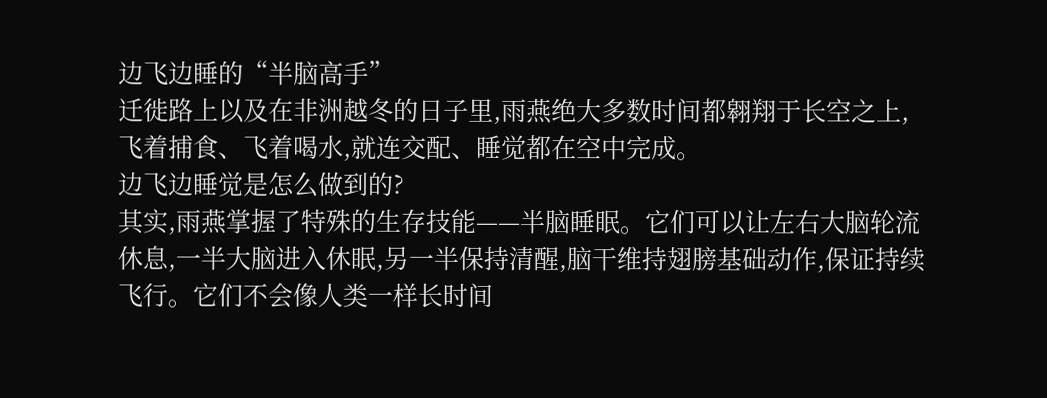边飞边睡的“半脑高手”
迁徙路上以及在非洲越冬的日子里,雨燕绝大多数时间都翱翔于长空之上,飞着捕食、飞着喝水,就连交配、睡觉都在空中完成。
边飞边睡觉是怎么做到的?
其实,雨燕掌握了特殊的生存技能——半脑睡眠。它们可以让左右大脑轮流休息,一半大脑进入休眠,另一半保持清醒,脑干维持翅膀基础动作,保证持续飞行。它们不会像人类一样长时间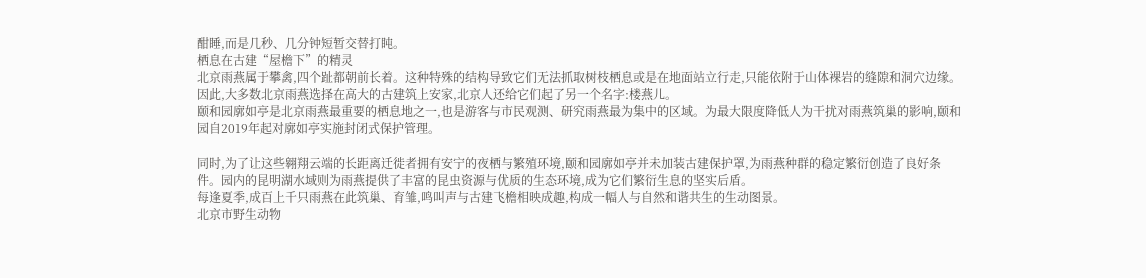酣睡,而是几秒、几分钟短暂交替打盹。
栖息在古建“屋檐下”的精灵
北京雨燕属于攀禽,四个趾都朝前长着。这种特殊的结构导致它们无法抓取树枝栖息或是在地面站立行走,只能依附于山体裸岩的缝隙和洞穴边缘。因此,大多数北京雨燕选择在高大的古建筑上安家,北京人还给它们起了另一个名字:楼燕儿。
颐和园廓如亭是北京雨燕最重要的栖息地之一,也是游客与市民观测、研究雨燕最为集中的区域。为最大限度降低人为干扰对雨燕筑巢的影响,颐和园自2019年起对廓如亭实施封闭式保护管理。

同时,为了让这些翱翔云端的长距离迁徙者拥有安宁的夜栖与繁殖环境,颐和园廓如亭并未加装古建保护罩,为雨燕种群的稳定繁衍创造了良好条件。园内的昆明湖水域则为雨燕提供了丰富的昆虫资源与优质的生态环境,成为它们繁衍生息的坚实后盾。
每逢夏季,成百上千只雨燕在此筑巢、育雏,鸣叫声与古建飞檐相映成趣,构成一幅人与自然和谐共生的生动图景。
北京市野生动物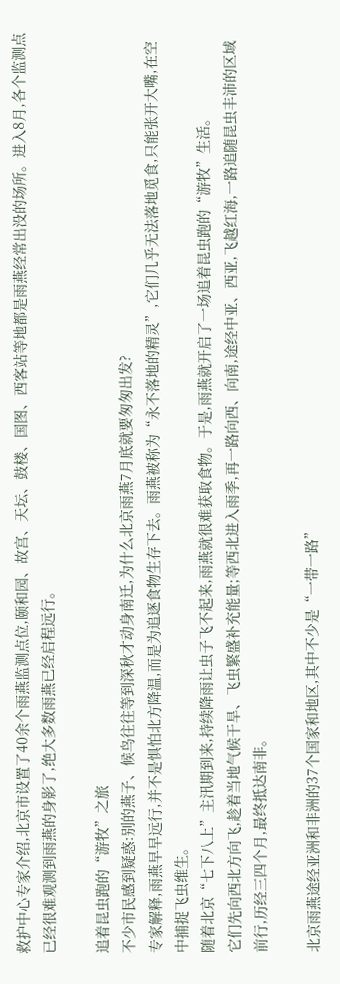救护中心专家介绍,北京市设置了40余个雨燕监测点位,颐和园、故宫、天坛、鼓楼、国图、西客站等地都是雨燕经常出没的场所。进入8月,各个监测点已经很难观测到雨燕的身影了,绝大多数雨燕已经启程远行。

追着昆虫跑的“游牧”之旅
不少市民感到疑惑:别的燕子、候鸟往往等到深秋才动身南迁,为什么北京雨燕7月底就要匆匆出发?
专家解释,雨燕早早远行,并不是惧怕北方降温,而是为追逐食物生存下去。雨燕被称为“永不落地的精灵”,它们几乎无法落地觅食,只能张开大嘴,在空中捕捉飞虫维生。
随着北京“七下八上”主汛期到来,持续降雨让虫子飞不起来,雨燕就很难获取食物。于是,雨燕就开启了一场追着昆虫跑的“游牧”生活。
它们先向西北方向飞,趁着当地气候干旱、飞虫繁盛补充能量;等西北进入雨季,再一路向西、向南,途经中亚、西亚,飞越红海,一路追随昆虫丰沛的区域前行,历经三四个月,最终抵达南非。

北京雨燕途经亚洲和非洲的37个国家和地区,其中不少是“一带一路”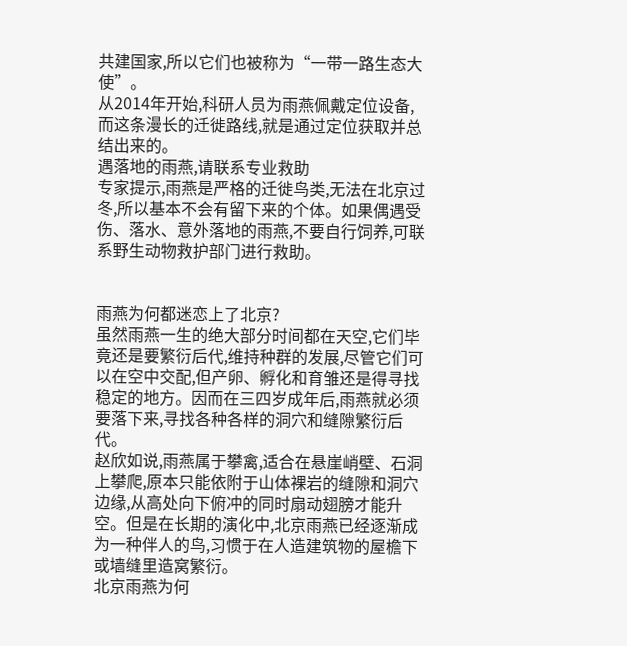共建国家,所以它们也被称为“一带一路生态大使”。
从2014年开始,科研人员为雨燕佩戴定位设备,而这条漫长的迁徙路线,就是通过定位获取并总结出来的。
遇落地的雨燕,请联系专业救助
专家提示,雨燕是严格的迁徙鸟类,无法在北京过冬,所以基本不会有留下来的个体。如果偶遇受伤、落水、意外落地的雨燕,不要自行饲养,可联系野生动物救护部门进行救助。


雨燕为何都迷恋上了北京?
虽然雨燕一生的绝大部分时间都在天空,它们毕竟还是要繁衍后代,维持种群的发展,尽管它们可以在空中交配,但产卵、孵化和育雏还是得寻找稳定的地方。因而在三四岁成年后,雨燕就必须要落下来,寻找各种各样的洞穴和缝隙繁衍后代。
赵欣如说,雨燕属于攀禽,适合在悬崖峭壁、石洞上攀爬,原本只能依附于山体裸岩的缝隙和洞穴边缘,从高处向下俯冲的同时扇动翅膀才能升空。但是在长期的演化中,北京雨燕已经逐渐成为一种伴人的鸟,习惯于在人造建筑物的屋檐下或墙缝里造窝繁衍。
北京雨燕为何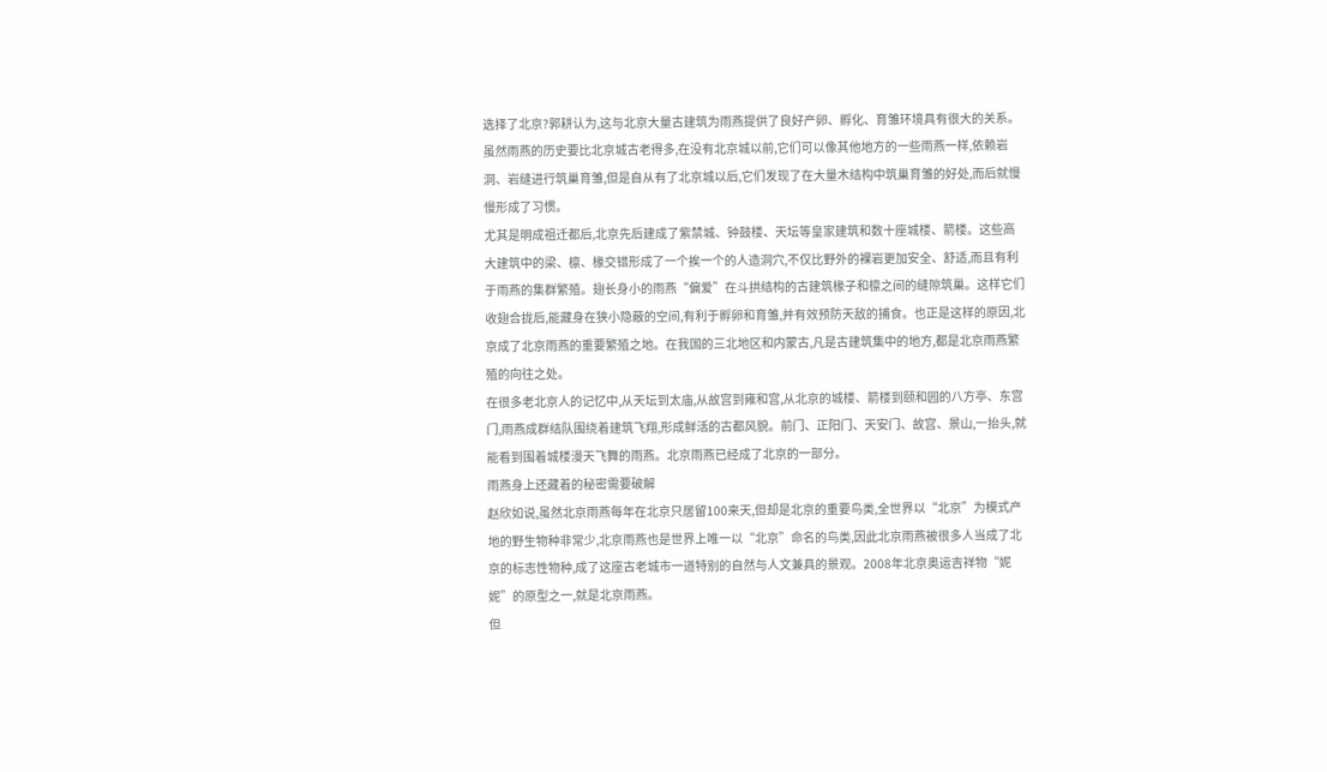选择了北京?郭耕认为,这与北京大量古建筑为雨燕提供了良好产卵、孵化、育雏环境具有很大的关系。虽然雨燕的历史要比北京城古老得多,在没有北京城以前,它们可以像其他地方的一些雨燕一样,依赖岩洞、岩缝进行筑巢育雏,但是自从有了北京城以后,它们发现了在大量木结构中筑巢育雏的好处,而后就慢慢形成了习惯。
尤其是明成祖迁都后,北京先后建成了紫禁城、钟鼓楼、天坛等皇家建筑和数十座城楼、箭楼。这些高大建筑中的梁、檩、椽交错形成了一个挨一个的人造洞穴,不仅比野外的裸岩更加安全、舒适,而且有利于雨燕的集群繁殖。翅长身小的雨燕“偏爱”在斗拱结构的古建筑椽子和檩之间的缝隙筑巢。这样它们收翅合拢后,能藏身在狭小隐蔽的空间,有利于孵卵和育雏,并有效预防天敌的捕食。也正是这样的原因,北京成了北京雨燕的重要繁殖之地。在我国的三北地区和内蒙古,凡是古建筑集中的地方,都是北京雨燕繁殖的向往之处。
在很多老北京人的记忆中,从天坛到太庙,从故宫到雍和宫,从北京的城楼、箭楼到颐和园的八方亭、东宫门,雨燕成群结队围绕着建筑飞翔,形成鲜活的古都风貌。前门、正阳门、天安门、故宫、景山,一抬头,就能看到围着城楼漫天飞舞的雨燕。北京雨燕已经成了北京的一部分。
雨燕身上还藏着的秘密需要破解
赵欣如说,虽然北京雨燕每年在北京只居留100来天,但却是北京的重要鸟类,全世界以“北京”为模式产地的野生物种非常少,北京雨燕也是世界上唯一以“北京”命名的鸟类,因此北京雨燕被很多人当成了北京的标志性物种,成了这座古老城市一道特别的自然与人文兼具的景观。2008年北京奥运吉祥物“妮妮”的原型之一,就是北京雨燕。
但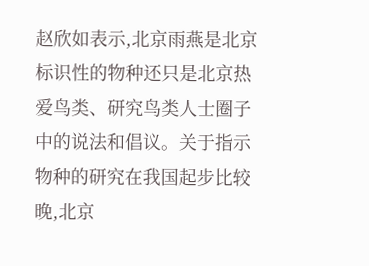赵欣如表示,北京雨燕是北京标识性的物种还只是北京热爱鸟类、研究鸟类人士圈子中的说法和倡议。关于指示物种的研究在我国起步比较晚,北京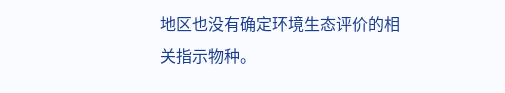地区也没有确定环境生态评价的相关指示物种。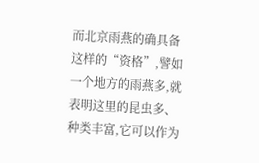而北京雨燕的确具备这样的“资格”,譬如一个地方的雨燕多,就表明这里的昆虫多、种类丰富,它可以作为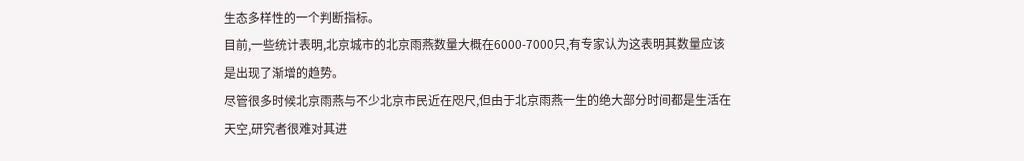生态多样性的一个判断指标。
目前,一些统计表明,北京城市的北京雨燕数量大概在6000-7000只,有专家认为这表明其数量应该是出现了渐增的趋势。
尽管很多时候北京雨燕与不少北京市民近在咫尺,但由于北京雨燕一生的绝大部分时间都是生活在天空,研究者很难对其进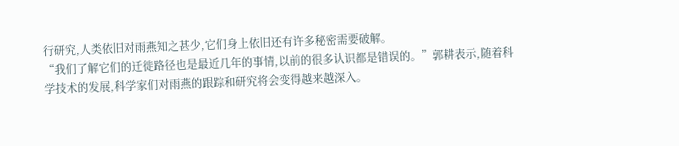行研究,人类依旧对雨燕知之甚少,它们身上依旧还有许多秘密需要破解。
“我们了解它们的迁徙路径也是最近几年的事情,以前的很多认识都是错误的。”郭耕表示,随着科学技术的发展,科学家们对雨燕的跟踪和研究将会变得越来越深入。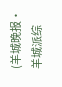(羊城晚报•羊城派综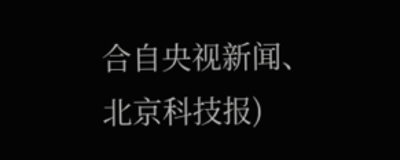合自央视新闻、北京科技报)